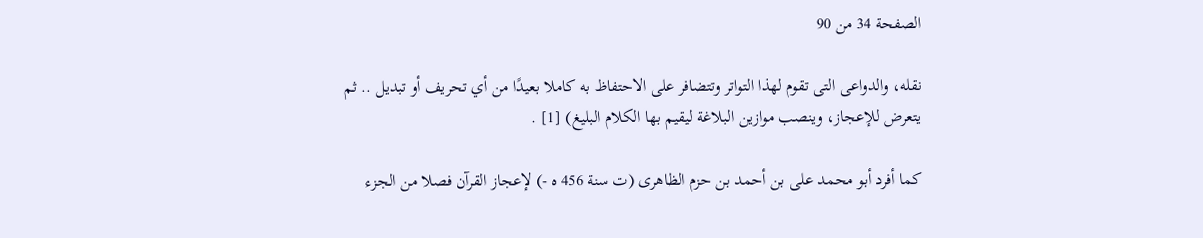الصفحة 34 من 90

نقله، والدواعى التى تقوم لهذا التواتر وتتضافر على الاحتفاظ به كاملا بعيدًا من أي تحريف أو تبديل .. ثم يتعرض للإعجاز، وينصب موازين البلاغة ليقيم بها الكلام البليغ) [1] .

كما أفرد أبو محمد على بن أحمد بن حزم الظاهرى (ت سنة 456 ه -) لإعجاز القرآن فصلا من الجزء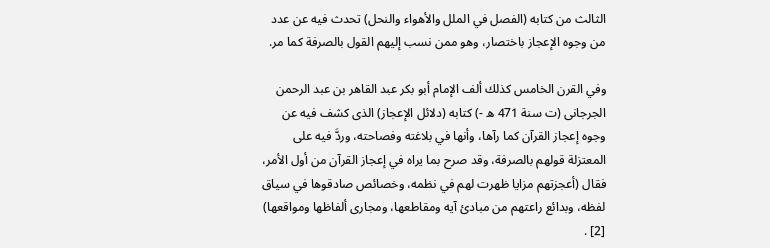الثالث من كتابه (الفصل في الملل والأهواء والنحل) تحدث فيه عن عدد من وجوه الإعجاز باختصار، وهو ممن نسب إليهم القول بالصرفة كما مر.

وفي القرن الخامس كذلك ألف الإمام أبو بكر عبد القاهر بن عبد الرحمن الجرجانى (ت سنة 471 ه -) كتابه (دلائل الإعجاز) الذى كشف فيه عن وجوه إعجاز القرآن كما رآها، وأنها في بلاغته وفصاحته، وردَّ فيه على المعتزلة قولهم بالصرفة، وقد صرح بما يراه في إعجاز القرآن من أول الأمر، فقال (أعجزتهم مزايا ظهرت لهم في نظمه، وخصائص صادقوها في سياق لفظه، وبدائع راعتهم من مبادئ آيه ومقاطعها، ومجارى ألفاظها ومواقعها) [2] .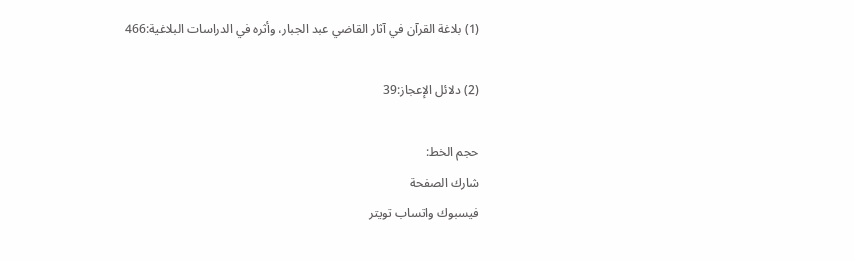(1) بلاغة القرآن في آثار القاضي عبد الجبار، وأثره في الدراسات البلاغية:466

(2) دلائل الإعجاز:39

حجم الخط:
شارك الصفحة
فيسبوك واتساب تويتر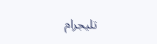تليجرام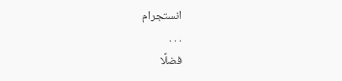انستجرام
. . .
فضلًا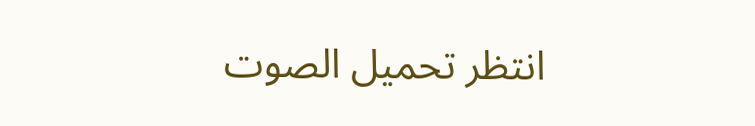انتظر تحميل الصوت